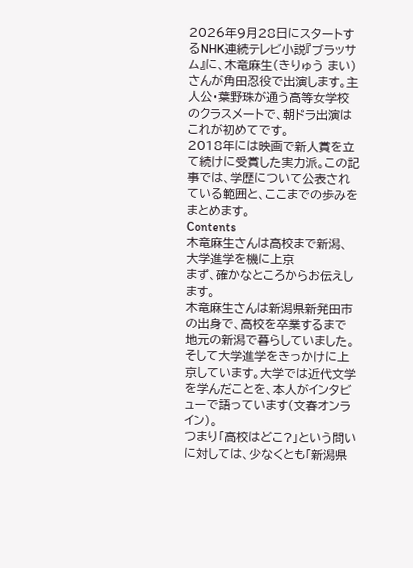2026年9月28日にスタートするNHK連続テレビ小説『ブラッサム』に、木竜麻生(きりゅう まい)さんが角田忍役で出演します。主人公・葉野珠が通う高等女学校のクラスメートで、朝ドラ出演はこれが初めてです。
2018年には映画で新人賞を立て続けに受賞した実力派。この記事では、学歴について公表されている範囲と、ここまでの歩みをまとめます。
Contents
木竜麻生さんは高校まで新潟、大学進学を機に上京
まず、確かなところからお伝えします。
木竜麻生さんは新潟県新発田市の出身で、高校を卒業するまで地元の新潟で暮らしていました。そして大学進学をきっかけに上京しています。大学では近代文学を学んだことを、本人がインタビューで語っています(文春オンライン)。
つまり「高校はどこ?」という問いに対しては、少なくとも「新潟県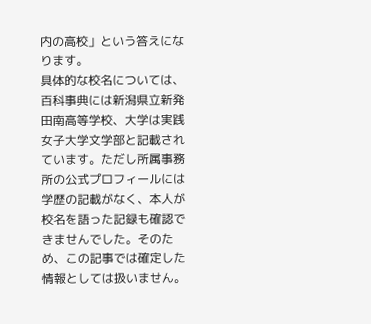内の高校」という答えになります。
具体的な校名については、百科事典には新潟県立新発田南高等学校、大学は実践女子大学文学部と記載されています。ただし所属事務所の公式プロフィールには学歴の記載がなく、本人が校名を語った記録も確認できませんでした。そのため、この記事では確定した情報としては扱いません。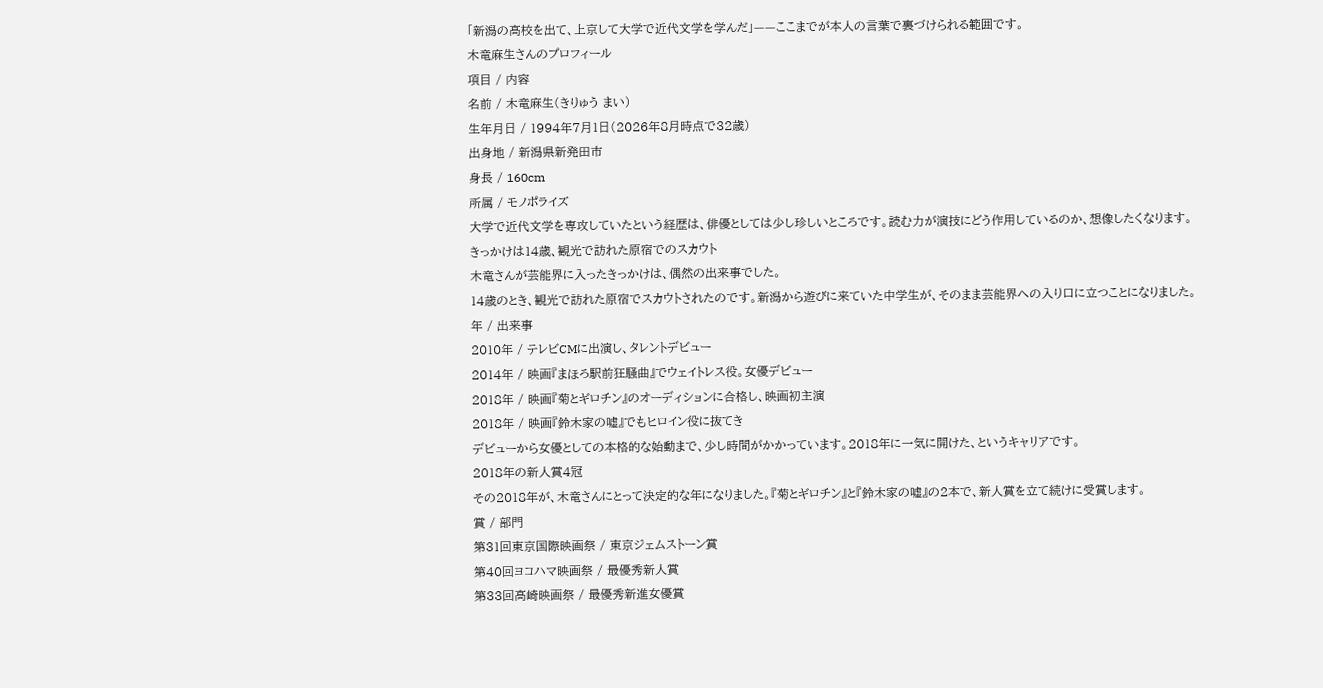「新潟の高校を出て、上京して大学で近代文学を学んだ」——ここまでが本人の言葉で裏づけられる範囲です。
木竜麻生さんのプロフィール
項目 / 内容
名前 / 木竜麻生(きりゅう まい)
生年月日 / 1994年7月1日(2026年8月時点で32歳)
出身地 / 新潟県新発田市
身長 / 160cm
所属 / モノポライズ
大学で近代文学を専攻していたという経歴は、俳優としては少し珍しいところです。読む力が演技にどう作用しているのか、想像したくなります。
きっかけは14歳、観光で訪れた原宿でのスカウト
木竜さんが芸能界に入ったきっかけは、偶然の出来事でした。
14歳のとき、観光で訪れた原宿でスカウトされたのです。新潟から遊びに来ていた中学生が、そのまま芸能界への入り口に立つことになりました。
年 / 出来事
2010年 / テレビCMに出演し、タレントデビュー
2014年 / 映画『まほろ駅前狂騒曲』でウェイトレス役。女優デビュー
2018年 / 映画『菊とギロチン』のオーディションに合格し、映画初主演
2018年 / 映画『鈴木家の嘘』でもヒロイン役に抜てき
デビューから女優としての本格的な始動まで、少し時間がかかっています。2018年に一気に開けた、というキャリアです。
2018年の新人賞4冠
その2018年が、木竜さんにとって決定的な年になりました。『菊とギロチン』と『鈴木家の嘘』の2本で、新人賞を立て続けに受賞します。
賞 / 部門
第31回東京国際映画祭 / 東京ジェムストーン賞
第40回ヨコハマ映画祭 / 最優秀新人賞
第33回高崎映画祭 / 最優秀新進女優賞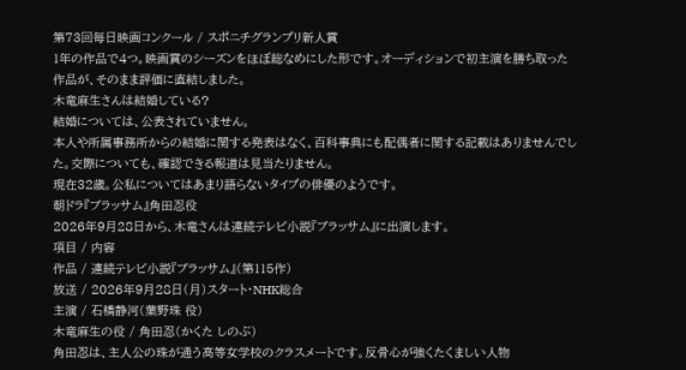第73回毎日映画コンクール / スポニチグランプリ新人賞
1年の作品で4つ。映画賞のシーズンをほぼ総なめにした形です。オーディションで初主演を勝ち取った作品が、そのまま評価に直結しました。
木竜麻生さんは結婚している?
結婚については、公表されていません。
本人や所属事務所からの結婚に関する発表はなく、百科事典にも配偶者に関する記載はありませんでした。交際についても、確認できる報道は見当たりません。
現在32歳。公私についてはあまり語らないタイプの俳優のようです。
朝ドラ『ブラッサム』角田忍役
2026年9月28日から、木竜さんは連続テレビ小説『ブラッサム』に出演します。
項目 / 内容
作品 / 連続テレビ小説『ブラッサム』(第115作)
放送 / 2026年9月28日(月)スタート・NHK総合
主演 / 石橋静河(葉野珠 役)
木竜麻生の役 / 角田忍(かくた しのぶ)
角田忍は、主人公の珠が通う高等女学校のクラスメートです。反骨心が強くたくましい人物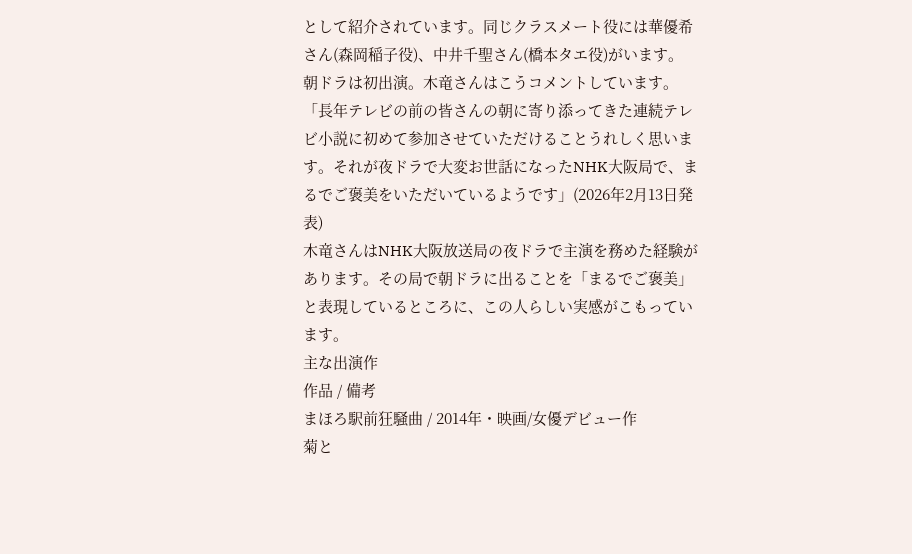として紹介されています。同じクラスメート役には華優希さん(森岡稲子役)、中井千聖さん(橋本タエ役)がいます。
朝ドラは初出演。木竜さんはこうコメントしています。
「長年テレビの前の皆さんの朝に寄り添ってきた連続テレビ小説に初めて参加させていただけることうれしく思います。それが夜ドラで大変お世話になったNHK大阪局で、まるでご褒美をいただいているようです」(2026年2月13日発表)
木竜さんはNHK大阪放送局の夜ドラで主演を務めた経験があります。その局で朝ドラに出ることを「まるでご褒美」と表現しているところに、この人らしい実感がこもっています。
主な出演作
作品 / 備考
まほろ駅前狂騒曲 / 2014年・映画/女優デビュー作
菊と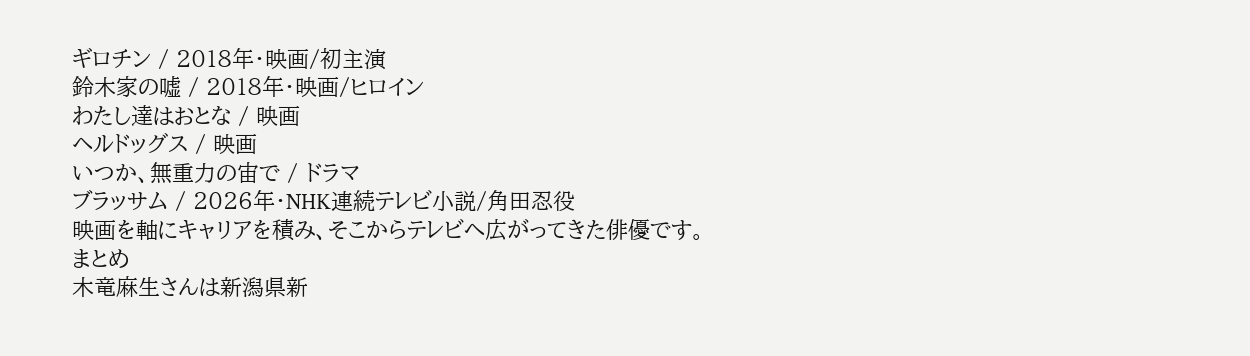ギロチン / 2018年・映画/初主演
鈴木家の嘘 / 2018年・映画/ヒロイン
わたし達はおとな / 映画
ヘルドッグス / 映画
いつか、無重力の宙で / ドラマ
ブラッサム / 2026年・NHK連続テレビ小説/角田忍役
映画を軸にキャリアを積み、そこからテレビへ広がってきた俳優です。
まとめ
木竜麻生さんは新潟県新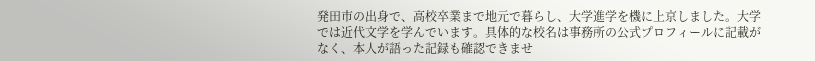発田市の出身で、高校卒業まで地元で暮らし、大学進学を機に上京しました。大学では近代文学を学んでいます。具体的な校名は事務所の公式プロフィールに記載がなく、本人が語った記録も確認できませ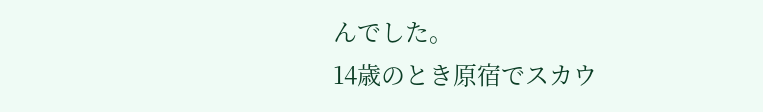んでした。
14歳のとき原宿でスカウ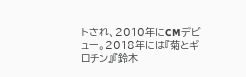トされ、2010年にCMデビュー。2018年には『菊とギロチン』『鈴木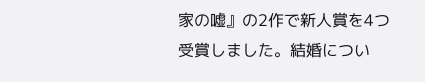家の嘘』の2作で新人賞を4つ受賞しました。結婚につい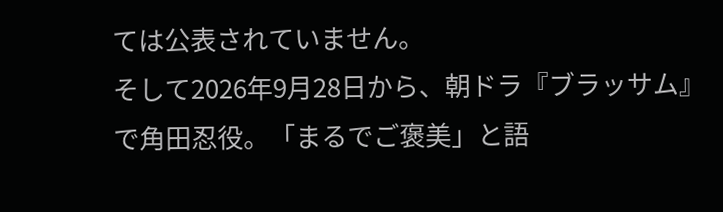ては公表されていません。
そして2026年9月28日から、朝ドラ『ブラッサム』で角田忍役。「まるでご褒美」と語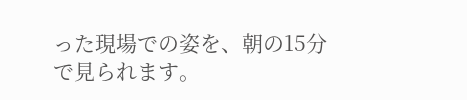った現場での姿を、朝の15分で見られます。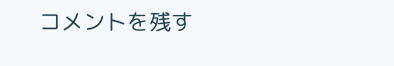コメントを残す